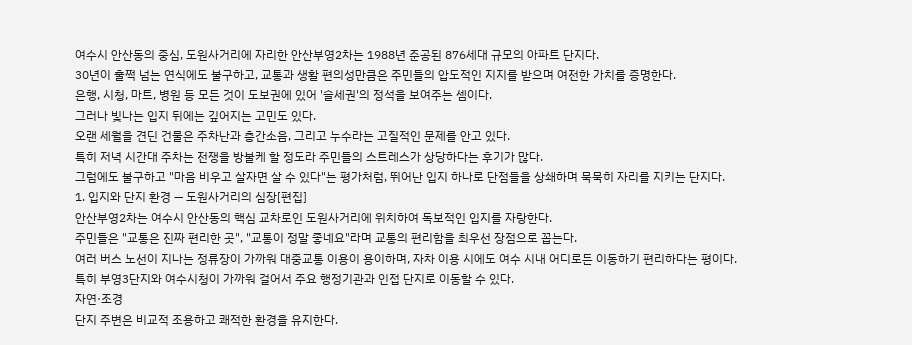여수시 안산동의 중심, 도원사거리에 자리한 안산부영2차는 1988년 준공된 876세대 규모의 아파트 단지다.
30년이 훌쩍 넘는 연식에도 불구하고, 교통과 생활 편의성만큼은 주민들의 압도적인 지지를 받으며 여전한 가치를 증명한다.
은행, 시청, 마트, 병원 등 모든 것이 도보권에 있어 '슬세권'의 정석을 보여주는 셈이다.
그러나 빛나는 입지 뒤에는 깊어지는 고민도 있다.
오랜 세월을 견딘 건물은 주차난과 층간소음, 그리고 누수라는 고질적인 문제를 안고 있다.
특히 저녁 시간대 주차는 전쟁을 방불케 할 정도라 주민들의 스트레스가 상당하다는 후기가 많다.
그럼에도 불구하고 "마음 비우고 살자면 살 수 있다"는 평가처럼, 뛰어난 입지 하나로 단점들을 상쇄하며 묵묵히 자리를 지키는 단지다.
1. 입지와 단지 환경 — 도원사거리의 심장[편집]
안산부영2차는 여수시 안산동의 핵심 교차로인 도원사거리에 위치하여 독보적인 입지를 자랑한다.
주민들은 "교통은 진짜 편리한 곳", "교통이 정말 좋네요"라며 교통의 편리함을 최우선 장점으로 꼽는다.
여러 버스 노선이 지나는 정류장이 가까워 대중교통 이용이 용이하며, 자차 이용 시에도 여수 시내 어디로든 이동하기 편리하다는 평이다.
특히 부영3단지와 여수시청이 가까워 걸어서 주요 행정기관과 인접 단지로 이동할 수 있다.
자연·조경
단지 주변은 비교적 조용하고 쾌적한 환경을 유지한다.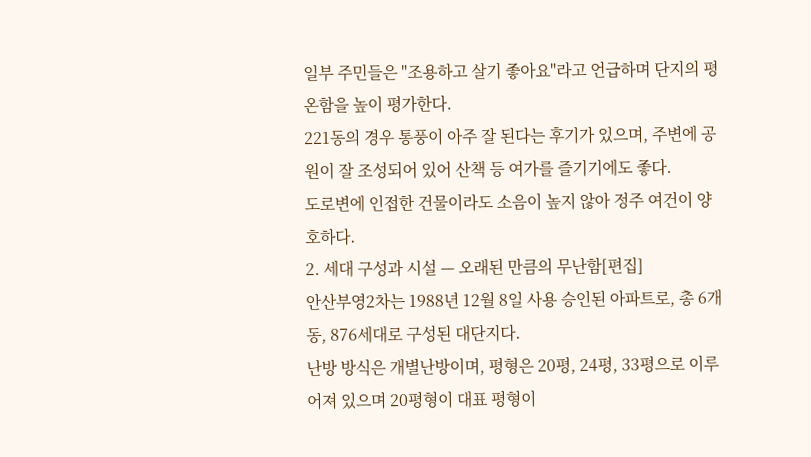일부 주민들은 "조용하고 살기 좋아요"라고 언급하며 단지의 평온함을 높이 평가한다.
221동의 경우 통풍이 아주 잘 된다는 후기가 있으며, 주변에 공원이 잘 조성되어 있어 산책 등 여가를 즐기기에도 좋다.
도로변에 인접한 건물이라도 소음이 높지 않아 정주 여건이 양호하다.
2. 세대 구성과 시설 — 오래된 만큼의 무난함[편집]
안산부영2차는 1988년 12월 8일 사용 승인된 아파트로, 총 6개 동, 876세대로 구성된 대단지다.
난방 방식은 개별난방이며, 평형은 20평, 24평, 33평으로 이루어져 있으며 20평형이 대표 평형이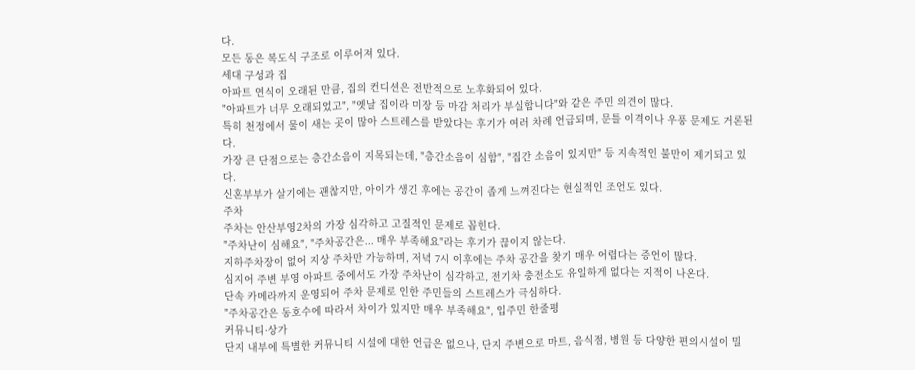다.
모든 동은 복도식 구조로 이루어져 있다.
세대 구성과 집
아파트 연식이 오래된 만큼, 집의 컨디션은 전반적으로 노후화되어 있다.
"아파트가 너무 오래되었고", "옛날 집이라 미장 등 마감 처리가 부실합니다"와 같은 주민 의견이 많다.
특히 천정에서 물이 새는 곳이 많아 스트레스를 받았다는 후기가 여러 차례 언급되며, 문틀 이격이나 우풍 문제도 거론된다.
가장 큰 단점으로는 층간소음이 지목되는데, "층간소음이 심함", "집간 소음이 있지만" 등 지속적인 불만이 제기되고 있다.
신혼부부가 살기에는 괜찮지만, 아이가 생긴 후에는 공간이 좁게 느껴진다는 현실적인 조언도 있다.
주차
주차는 안산부영2차의 가장 심각하고 고질적인 문제로 꼽힌다.
"주차난이 심해요", "주차공간은... 매우 부족해요"라는 후기가 끊이지 않는다.
지하주차장이 없어 지상 주차만 가능하며, 저녁 7시 이후에는 주차 공간을 찾기 매우 어렵다는 증언이 많다.
심지어 주변 부영 아파트 중에서도 가장 주차난이 심각하고, 전기차 충전소도 유일하게 없다는 지적이 나온다.
단속 카메라까지 운영되어 주차 문제로 인한 주민들의 스트레스가 극심하다.
"주차공간은 동호수에 따라서 차이가 있지만 매우 부족해요", 입주민 한줄평
커뮤니티·상가
단지 내부에 특별한 커뮤니티 시설에 대한 언급은 없으나, 단지 주변으로 마트, 음식점, 병원 등 다양한 편의시설이 밀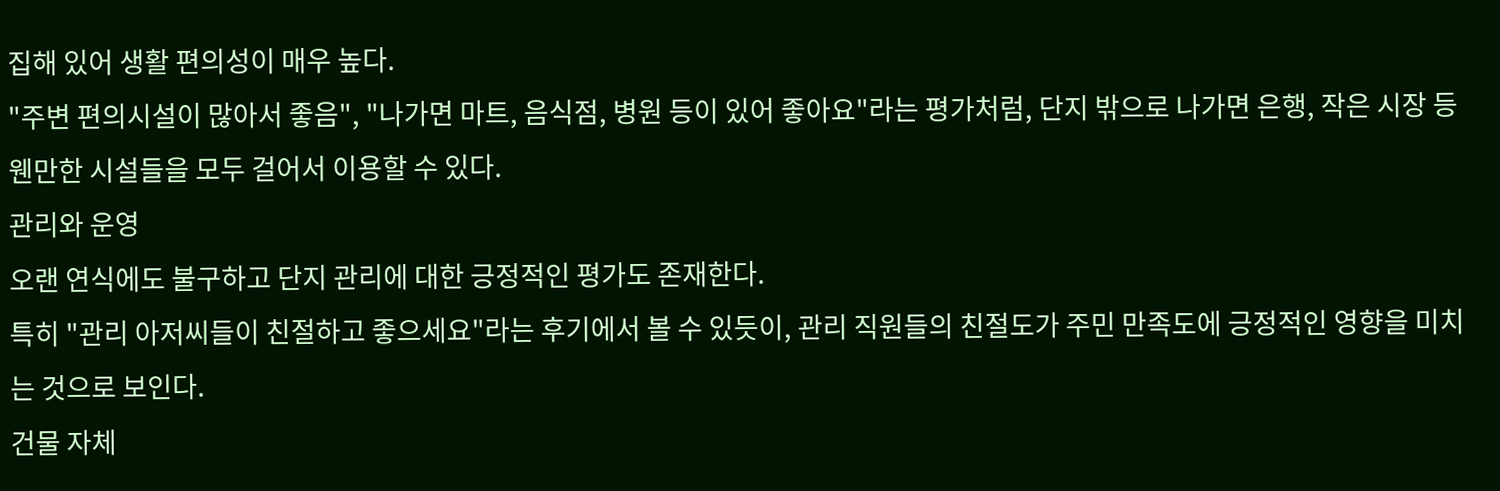집해 있어 생활 편의성이 매우 높다.
"주변 편의시설이 많아서 좋음", "나가면 마트, 음식점, 병원 등이 있어 좋아요"라는 평가처럼, 단지 밖으로 나가면 은행, 작은 시장 등 웬만한 시설들을 모두 걸어서 이용할 수 있다.
관리와 운영
오랜 연식에도 불구하고 단지 관리에 대한 긍정적인 평가도 존재한다.
특히 "관리 아저씨들이 친절하고 좋으세요"라는 후기에서 볼 수 있듯이, 관리 직원들의 친절도가 주민 만족도에 긍정적인 영향을 미치는 것으로 보인다.
건물 자체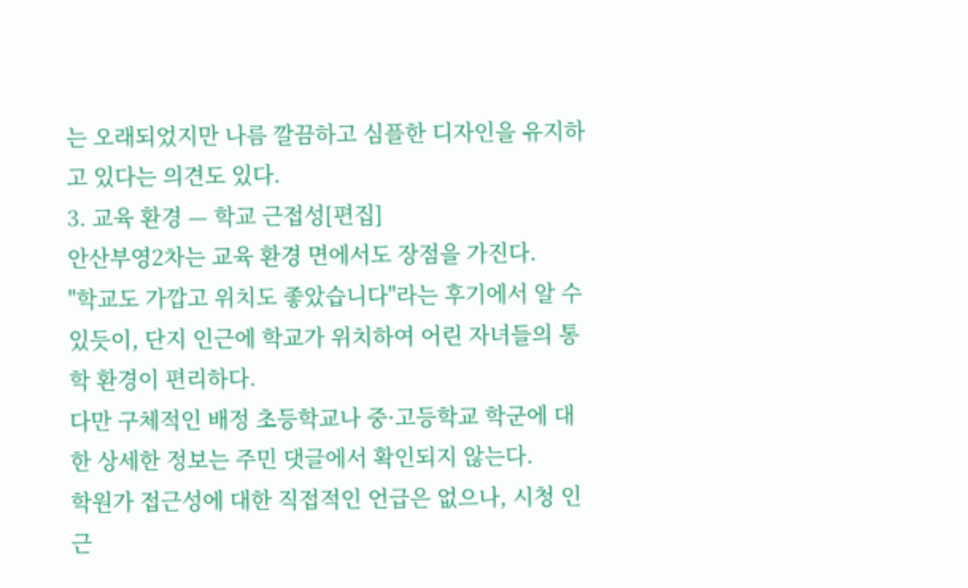는 오래되었지만 나름 깔끔하고 심플한 디자인을 유지하고 있다는 의견도 있다.
3. 교육 환경 — 학교 근접성[편집]
안산부영2차는 교육 환경 면에서도 장점을 가진다.
"학교도 가깝고 위치도 좋았습니다"라는 후기에서 알 수 있듯이, 단지 인근에 학교가 위치하여 어린 자녀들의 통학 환경이 편리하다.
다만 구체적인 배정 초등학교나 중·고등학교 학군에 대한 상세한 정보는 주민 댓글에서 확인되지 않는다.
학원가 접근성에 대한 직접적인 언급은 없으나, 시청 인근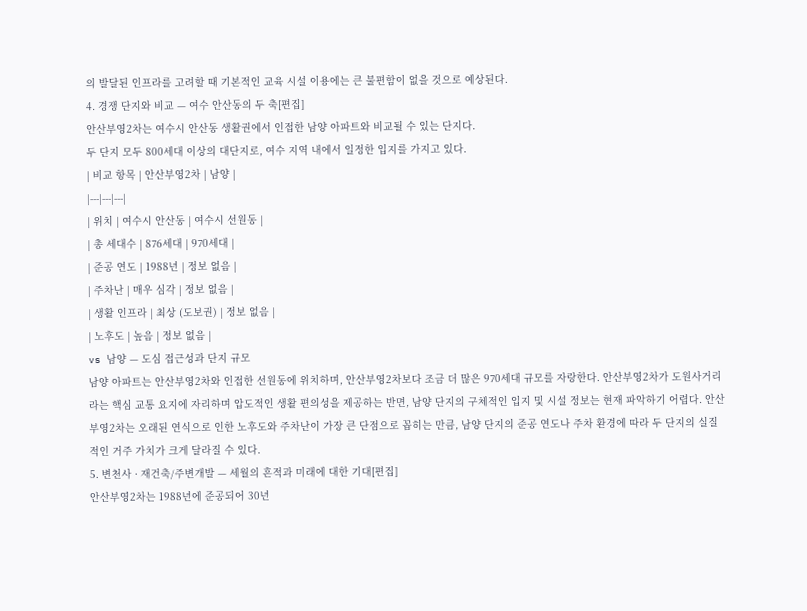의 발달된 인프라를 고려할 때 기본적인 교육 시설 이용에는 큰 불편함이 없을 것으로 예상된다.
4. 경쟁 단지와 비교 — 여수 안산동의 두 축[편집]
안산부영2차는 여수시 안산동 생활권에서 인접한 남양 아파트와 비교될 수 있는 단지다.
두 단지 모두 800세대 이상의 대단지로, 여수 지역 내에서 일정한 입지를 가지고 있다.
| 비교 항목 | 안산부영2차 | 남양 |
|---|---|---|
| 위치 | 여수시 안산동 | 여수시 선원동 |
| 총 세대수 | 876세대 | 970세대 |
| 준공 연도 | 1988년 | 정보 없음 |
| 주차난 | 매우 심각 | 정보 없음 |
| 생활 인프라 | 최상 (도보권) | 정보 없음 |
| 노후도 | 높음 | 정보 없음 |
vs 남양 — 도심 접근성과 단지 규모
남양 아파트는 안산부영2차와 인접한 선원동에 위치하며, 안산부영2차보다 조금 더 많은 970세대 규모를 자랑한다. 안산부영2차가 도원사거리라는 핵심 교통 요지에 자리하며 압도적인 생활 편의성을 제공하는 반면, 남양 단지의 구체적인 입지 및 시설 정보는 현재 파악하기 어렵다. 안산부영2차는 오래된 연식으로 인한 노후도와 주차난이 가장 큰 단점으로 꼽히는 만큼, 남양 단지의 준공 연도나 주차 환경에 따라 두 단지의 실질적인 거주 가치가 크게 달라질 수 있다.
5. 변천사 · 재건축/주변개발 — 세월의 흔적과 미래에 대한 기대[편집]
안산부영2차는 1988년에 준공되어 30년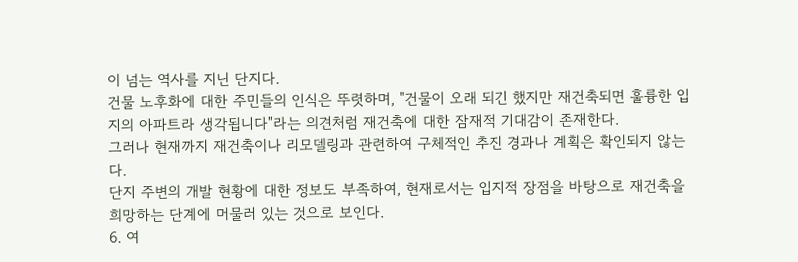이 넘는 역사를 지닌 단지다.
건물 노후화에 대한 주민들의 인식은 뚜렷하며, "건물이 오래 되긴 했지만 재건축되면 훌륭한 입지의 아파트라 생각됩니다"라는 의견처럼 재건축에 대한 잠재적 기대감이 존재한다.
그러나 현재까지 재건축이나 리모델링과 관련하여 구체적인 추진 경과나 계획은 확인되지 않는다.
단지 주변의 개발 현황에 대한 정보도 부족하여, 현재로서는 입지적 장점을 바탕으로 재건축을 희망하는 단계에 머물러 있는 것으로 보인다.
6. 여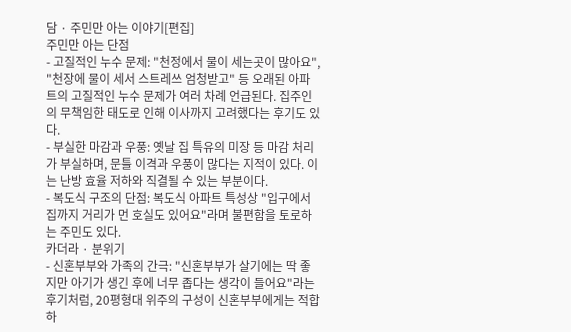담 · 주민만 아는 이야기[편집]
주민만 아는 단점
- 고질적인 누수 문제: "천정에서 물이 세는곳이 많아요", "천장에 물이 세서 스트레쓰 엄청받고" 등 오래된 아파트의 고질적인 누수 문제가 여러 차례 언급된다. 집주인의 무책임한 태도로 인해 이사까지 고려했다는 후기도 있다.
- 부실한 마감과 우풍: 옛날 집 특유의 미장 등 마감 처리가 부실하며, 문틀 이격과 우풍이 많다는 지적이 있다. 이는 난방 효율 저하와 직결될 수 있는 부분이다.
- 복도식 구조의 단점: 복도식 아파트 특성상 "입구에서 집까지 거리가 먼 호실도 있어요"라며 불편함을 토로하는 주민도 있다.
카더라 · 분위기
- 신혼부부와 가족의 간극: "신혼부부가 살기에는 딱 좋지만 아기가 생긴 후에 너무 좁다는 생각이 들어요"라는 후기처럼, 20평형대 위주의 구성이 신혼부부에게는 적합하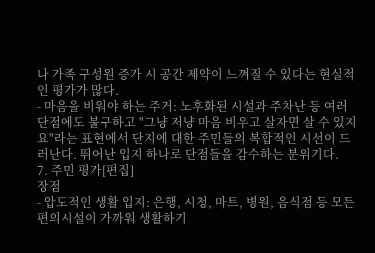나 가족 구성원 증가 시 공간 제약이 느껴질 수 있다는 현실적인 평가가 많다.
- 마음을 비워야 하는 주거: 노후화된 시설과 주차난 등 여러 단점에도 불구하고 "그냥 저냥 마음 비우고 살자면 살 수 있지요"라는 표현에서 단지에 대한 주민들의 복합적인 시선이 드러난다. 뛰어난 입지 하나로 단점들을 감수하는 분위기다.
7. 주민 평가[편집]
장점
- 압도적인 생활 입지: 은행, 시청, 마트, 병원, 음식점 등 모든 편의시설이 가까워 생활하기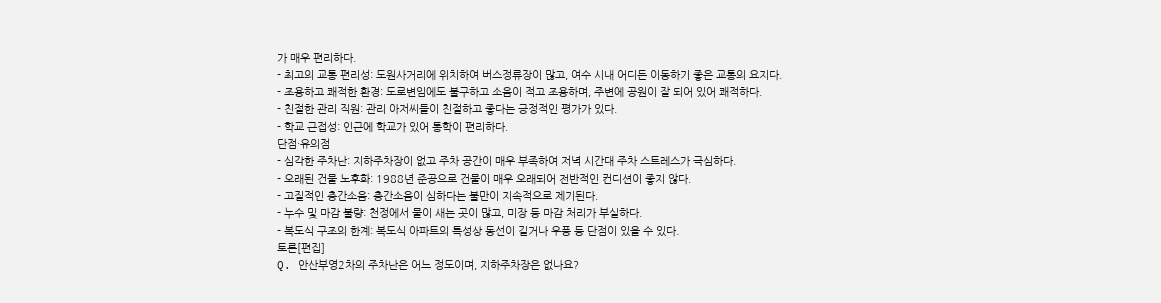가 매우 편리하다.
- 최고의 교통 편리성: 도원사거리에 위치하여 버스정류장이 많고, 여수 시내 어디든 이동하기 좋은 교통의 요지다.
- 조용하고 쾌적한 환경: 도로변임에도 불구하고 소음이 적고 조용하며, 주변에 공원이 잘 되어 있어 쾌적하다.
- 친절한 관리 직원: 관리 아저씨들이 친절하고 좋다는 긍정적인 평가가 있다.
- 학교 근접성: 인근에 학교가 있어 통학이 편리하다.
단점·유의점
- 심각한 주차난: 지하주차장이 없고 주차 공간이 매우 부족하여 저녁 시간대 주차 스트레스가 극심하다.
- 오래된 건물 노후화: 1988년 준공으로 건물이 매우 오래되어 전반적인 컨디션이 좋지 않다.
- 고질적인 층간소음: 층간소음이 심하다는 불만이 지속적으로 제기된다.
- 누수 및 마감 불량: 천정에서 물이 새는 곳이 많고, 미장 등 마감 처리가 부실하다.
- 복도식 구조의 한계: 복도식 아파트의 특성상 동선이 길거나 우풍 등 단점이 있을 수 있다.
토론[편집]
Q. 안산부영2차의 주차난은 어느 정도이며, 지하주차장은 없나요?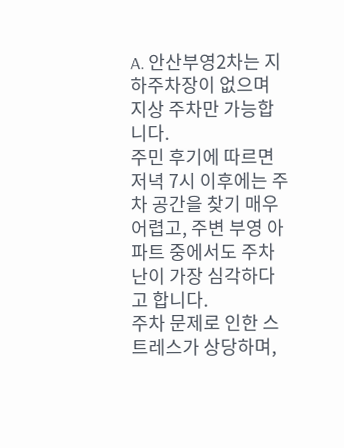A. 안산부영2차는 지하주차장이 없으며 지상 주차만 가능합니다.
주민 후기에 따르면 저녁 7시 이후에는 주차 공간을 찾기 매우 어렵고, 주변 부영 아파트 중에서도 주차난이 가장 심각하다고 합니다.
주차 문제로 인한 스트레스가 상당하며,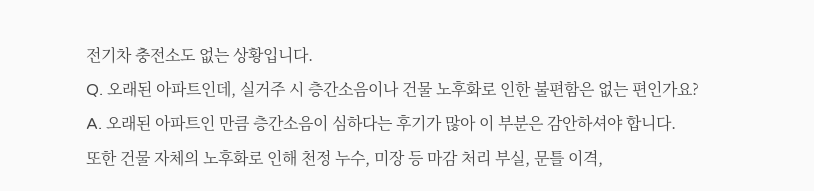전기차 충전소도 없는 상황입니다.
Q. 오래된 아파트인데, 실거주 시 층간소음이나 건물 노후화로 인한 불편함은 없는 편인가요?
A. 오래된 아파트인 만큼 층간소음이 심하다는 후기가 많아 이 부분은 감안하셔야 합니다.
또한 건물 자체의 노후화로 인해 천정 누수, 미장 등 마감 처리 부실, 문틀 이격,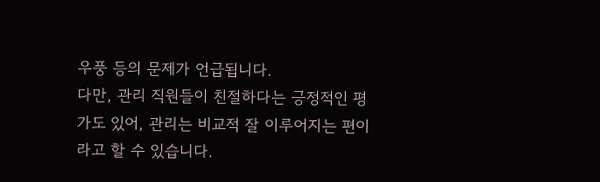우풍 등의 문제가 언급됩니다.
다만, 관리 직원들이 친절하다는 긍정적인 평가도 있어, 관리는 비교적 잘 이루어지는 편이라고 할 수 있습니다.